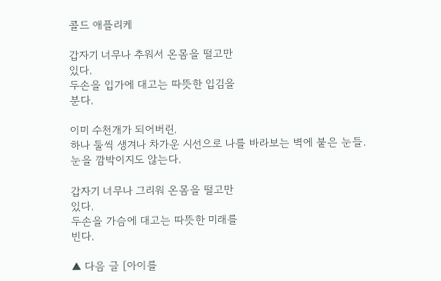콜드 애플리케

갑자기 너무나 추워서 온몸을 떨고만
있다.
두손을 입가에 대고는 따뜻한 입김을
분다.

이미 수천개가 되어버린.
하나 둘씩 생겨나 차가운 시선으로 나를 바라보는 벽에 붙은 눈들.
눈을 깜박이지도 않는다.

갑자기 너무나 그리워 온몸을 떨고만
있다.
두손을 가슴에 대고는 따뜻한 미래를
빈다.

▲ 다음 글 [아이를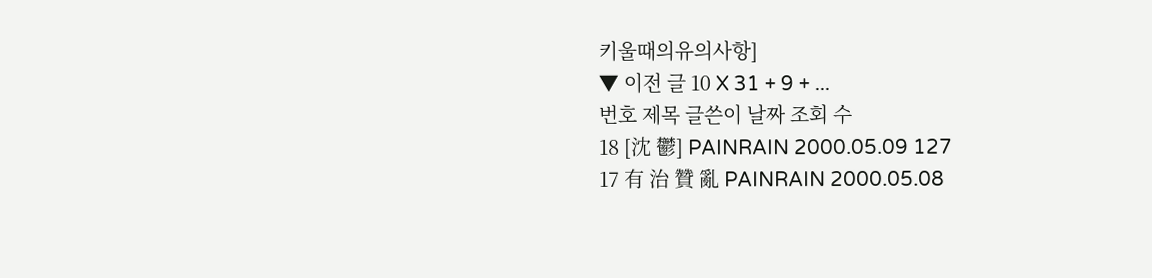키울때의유의사항]
▼ 이전 글 10 X 31 + 9 + ...
번호 제목 글쓴이 날짜 조회 수
18 [沈 鬱] PAINRAIN 2000.05.09 127
17 有 治 贊 亂 PAINRAIN 2000.05.08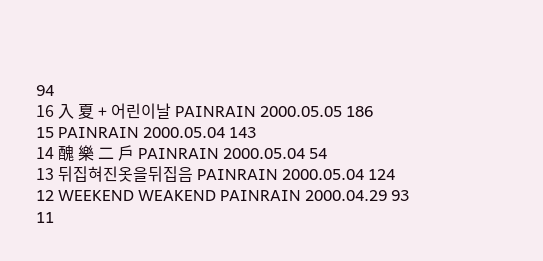94
16 入 夏 + 어린이날 PAINRAIN 2000.05.05 186
15 PAINRAIN 2000.05.04 143
14 醜 樂 二 戶 PAINRAIN 2000.05.04 54
13 뒤집혀진옷을뒤집음 PAINRAIN 2000.05.04 124
12 WEEKEND WEAKEND PAINRAIN 2000.04.29 93
11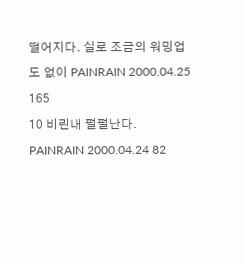떨어지다. 실로 조금의 워밍업도 없이 PAINRAIN 2000.04.25 165
10 비린내 펄펄난다. PAINRAIN 2000.04.24 82